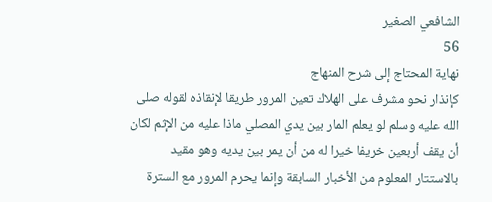الشافعي الصغير
56
نهاية المحتاج إلى شرح المنهاج
كإنذار نحو مشرف على الهلاك تعين المرور طريقا لإنقاذه لقوله صلى الله عليه وسلم لو يعلم المار بين يدي المصلي ماذا عليه من الإثم لكان أن يقف أربعين خريفا خيرا له من أن يمر بين يديه وهو مقيد بالاستتار المعلوم من الأخبار السابقة وإنما يحرم المرور مع السترة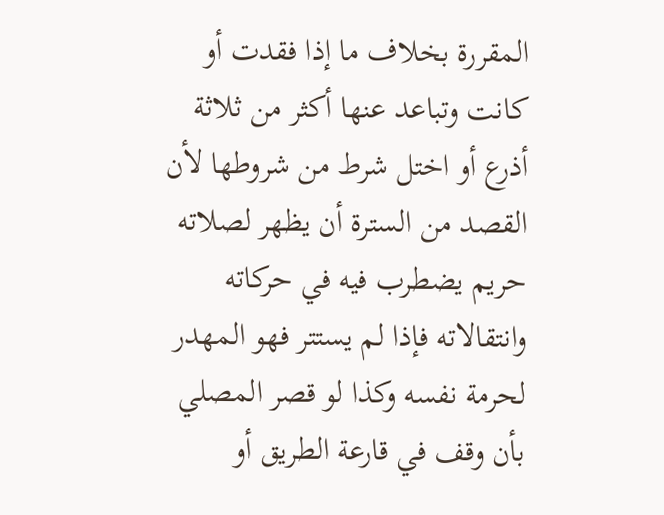المقررة بخلاف ما إذا فقدت أو كانت وتباعد عنها أكثر من ثلاثة أذرع أو اختل شرط من شروطها لأن القصد من السترة أن يظهر لصلاته حريم يضطرب فيه في حركاته وانتقالاته فإذا لم يستتر فهو المهدر لحرمة نفسه وكذا لو قصر المصلي بأن وقف في قارعة الطريق أو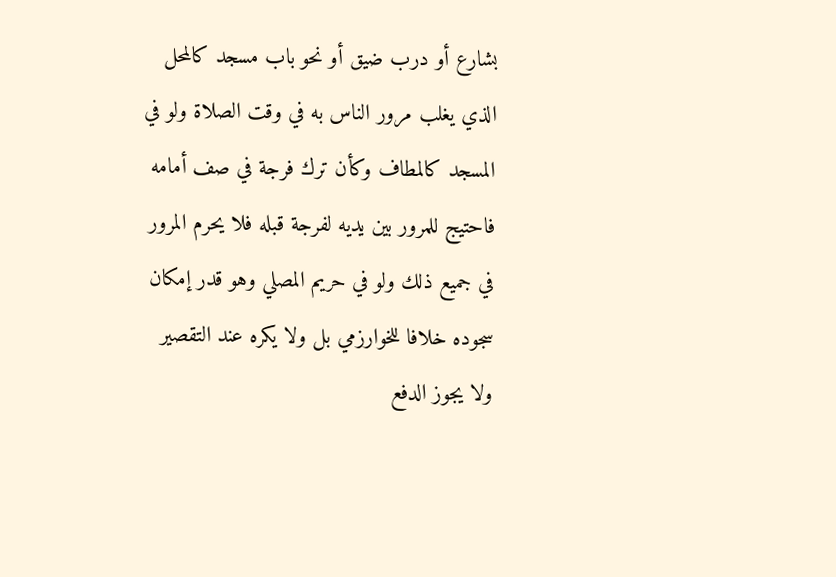بشارع أو درب ضيق أو نحو باب مسجد كالمحل الذي يغلب مرور الناس به في وقت الصلاة ولو في المسجد كالمطاف وكأن ترك فرجة في صف أمامه فاحتيج للمرور بين يديه لفرجة قبله فلا يحرم المرور في جميع ذلك ولو في حريم المصلي وهو قدر إمكان سجوده خلافا للخوارزمي بل ولا يكره عند التقصير ولا يجوز الدفع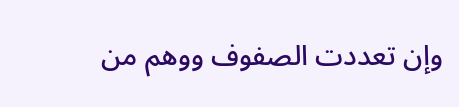وإن تعددت الصفوف ووهم من